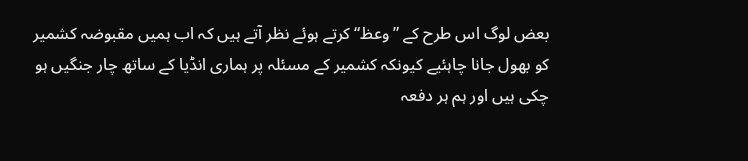بعض لوگ اس طرح کے ”وعظ“ کرتے ہوئے نظر آتے ہیں کہ اب ہمیں مقبوضہ کشمیر کو بھول جانا چاہئیے کیونکہ کشمیر کے مسئلہ پر ہماری انڈیا کے ساتھ چار جنگیں ہو چکی ہیں اور ہم ہر دفعہ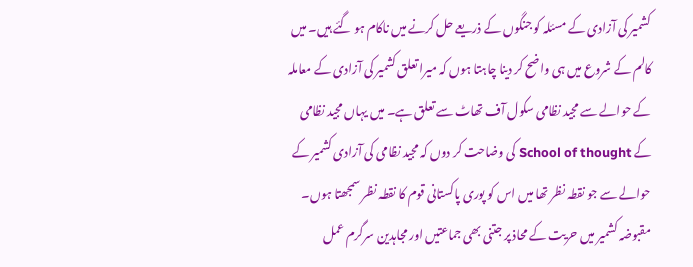کشمیر کی آزادی کے مسئلہ کو جنگوں کے ذریعے حل کرنے میں ناکام ہو گئے ہیں۔ میں کالم کے شروع میں ہی واضح کر دینا چاہتا ہوں کہ میرا تعلق کشمیر کی آزادی کے معاملہ کے حوالے سے مجید نظامی سکول آف تھاٹ سے تعلق ہے۔ میں یہاں مجید نظامی کے School of thought کی وضاحت کر دوں کہ مجید نظامی کی آزادی کشمیر کے حوالے سے جو نقطہ نظر تھا میں اس کو پوری پاکستانی قوم کا نقطہ نظر سمجھتا ہوں۔ مقبوضہ کشمیر میں حریت کے محاذ پر جتنی بھی جماعتیں اور مجاہدین سرگرم عمل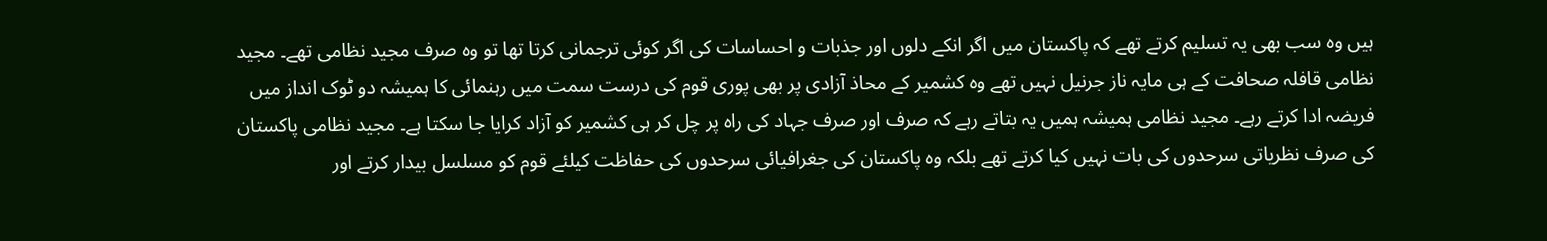ہیں وہ سب بھی یہ تسلیم کرتے تھے کہ پاکستان میں اگر انکے دلوں اور جذبات و احساسات کی اگر کوئی ترجمانی کرتا تھا تو وہ صرف مجید نظامی تھے۔ مجید نظامی قافلہ صحافت کے ہی مایہ ناز جرنیل نہیں تھے وہ کشمیر کے محاذ آزادی پر بھی پوری قوم کی درست سمت میں رہنمائی کا ہمیشہ دو ٹوک انداز میں فریضہ ادا کرتے رہے۔ مجید نظامی ہمیشہ ہمیں یہ بتاتے رہے کہ صرف اور صرف جہاد کی راہ پر چل کر ہی کشمیر کو آزاد کرایا جا سکتا ہے۔ مجید نظامی پاکستان کی صرف نظریاتی سرحدوں کی بات نہیں کیا کرتے تھے بلکہ وہ پاکستان کی جغرافیائی سرحدوں کی حفاظت کیلئے قوم کو مسلسل بیدار کرتے اور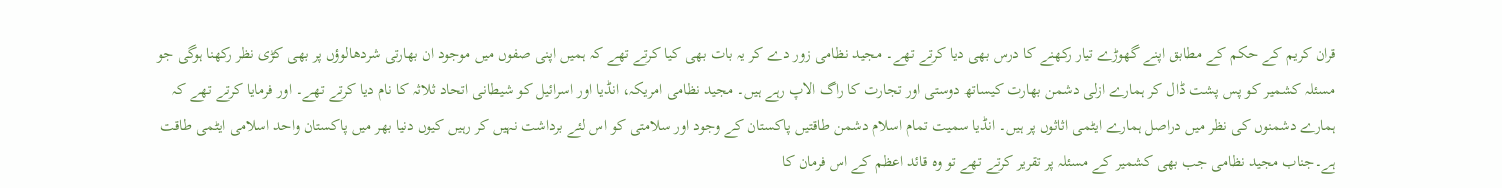قران کریم کے حکم کے مطابق اپنے گھوڑے تیار رکھنے کا درس بھی دیا کرتے تھے۔ مجید نظامی زور دے کر یہ بات بھی کیا کرتے تھے کہ ہمیں اپنی صفوں میں موجود ان بھارتی شردھالوؤں پر بھی کڑی نظر رکھنا ہوگی جو مسئلہ کشمیر کو پس پشت ڈال کر ہمارے ازلی دشمن بھارت کیساتھ دوستی اور تجارت کا راگ الاپ رہے ہیں۔ مجید نظامی امریکہ، انڈیا اور اسرائیل کو شیطانی اتحاد ثلاثہ کا نام دیا کرتے تھے۔ اور فرمایا کرتے تھے کہ ہمارے دشمنوں کی نظر میں دراصل ہمارے ایٹمی اثاثوں پر ہیں۔ انڈیا سمیت تمام اسلام دشمن طاقتیں پاکستان کے وجود اور سلامتی کو اس لئے برداشت نہیں کر رہیں کیوں دنیا بھر میں پاکستان واحد اسلامی ایٹمی طاقت ہے۔جناب مجید نظامی جب بھی کشمیر کے مسئلہ پر تقریر کرتے تھے تو وہ قائد اعظم کے اس فرمان کا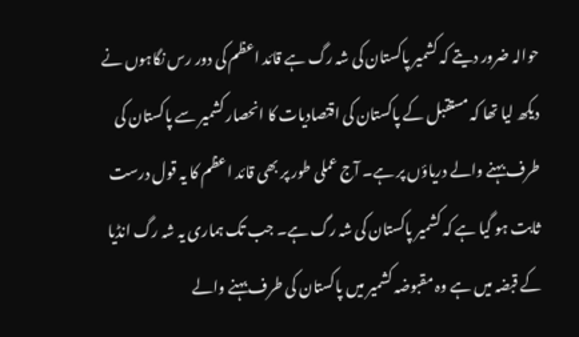حوالہ ضرور دیتے کہ کشمیر پاکستان کی شہ رگ ہے قائد اعظم کی دور رس نگاہوں نے دیکھ لیا تھا کہ مستقبل کے پاکستان کی اقتصادیات کا انحصار کشمیر سے پاکستان کی طرف بہنے والے دریاؤں پر ہے۔ آج عملی طور پر بھی قائد اعظم کا یہ قول درست ثابت ہو گیا ہے کہ کشمیر پاکستان کی شہ رگ ہے۔ جب تک ہماری یہ شہ رگ انڈیا کے قبضہ میں ہے وہ مقبوضہ کشمیر میں پاکستان کی طرف بہنے والے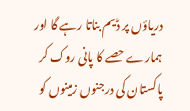دریاؤں پر ڈیم بناتا رہے گا اور ہمارے حصے کا پانی روک کر پاکستان کی درجنوں زمینوں کو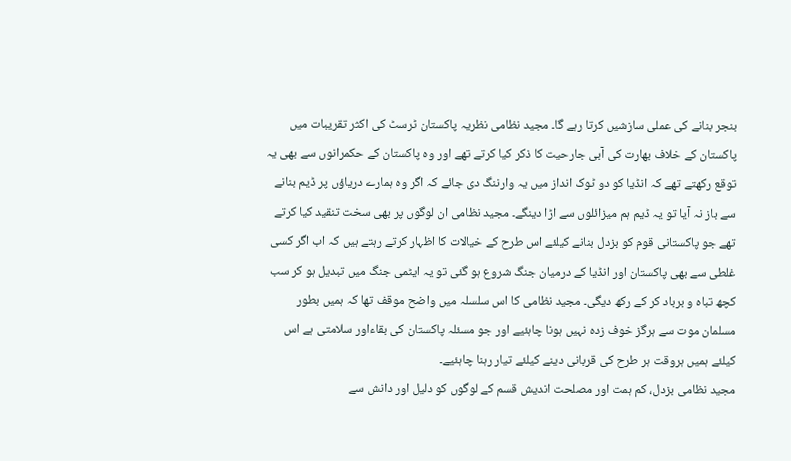بنجر بنانے کی عملی سازشیں کرتا رہے گا۔ مجید نظامی نظریہ پاکستان ٹرسٹ کی اکثر تقریبات میں پاکستان کے خلاف بھارت کی آبی جارحیت کا ذکر کیا کرتے تھے اور وہ پاکستان کے حکمرانوں سے بھی یہ توقع رکھتے تھے کہ انڈیا کو دو ٹوک انداز میں یہ وارننگ دی جائے کہ اگر وہ ہمارے دریاؤں پر ڈیم بنانے سے باز نہ آیا تو یہ ڈیم ہم میزائلوں سے اڑا دینگے۔ مجید نظامی ان لوگوں پر بھی سخت تنقید کیا کرتے تھے جو پاکستانی قوم کو بزدل بنانے کیلئے اس طرح کے خیالات کا اظہار کرتے رہتے ہیں کہ اب اگر کسی غلطی سے بھی پاکستان اور انڈیا کے درمیان جنگ شروع ہو گئی تو یہ ایٹمی جنگ میں تبدیل ہو کر سب کچھ تباہ و برباد کر کے رکھ دیگی۔ مجید نظامی کا اس سلسلہ میں واضح موقف تھا کہ ہمیں بطور مسلمان موت سے ہرگز خوف زدہ نہیں ہونا چاہئیے اور جو مسئلہ پاکستان کی بقاءاور سلامتی ہے اس کیلئے ہمیں ہروقت ہر طرح کی قربانی دینے کیلئے تیار رہنا چاہئیے۔
مجید نظامی بزدل، کم ہمت اور مصلحت اندیش قسم کے لوگوں کو دلیل اور دانش سے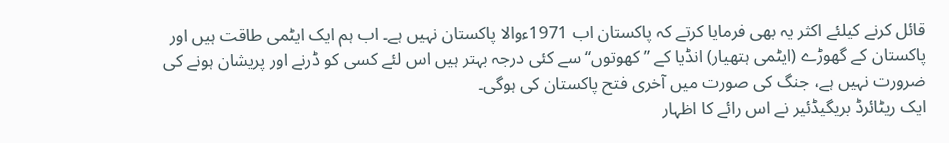قائل کرنے کیلئے اکثر یہ بھی فرمایا کرتے کہ پاکستان اب 1971ءوالا پاکستان نہیں ہے۔ اب ہم ایک ایٹمی طاقت ہیں اور پاکستان کے گھوڑے (ایٹمی ہتھیار) انڈیا کے ”کھوتوں“ سے کئی درجہ بہتر ہیں اس لئے کسی کو ڈرنے اور پریشان ہونے کی ضرورت نہیں ہے، جنگ کی صورت میں آخری فتح پاکستان کی ہوگی۔
ایک ریٹائرڈ بریگیڈئیر نے اس رائے کا اظہار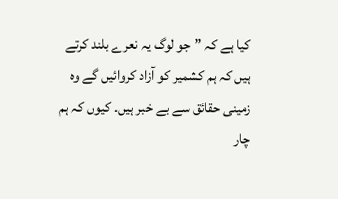کیا ہے کہ ”جو لوگ یہ نعرے بلند کرتے ہیں کہ ہم کشمیر کو آزاد کروائیں گے وہ زمینی حقائق سے بے خبر ہیں۔ کیوں کہ ہم چار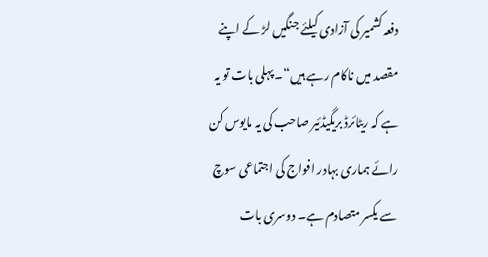دفعہ کشمیر کی آزادی کیلئے جنگیں لڑ کے اپنے مقصد میں ناکام رہے ہیں“۔ پہلی بات تو یہ ہے کہ ریٹائرڈ بریگیڈئیر صاحب کی یہ مایوس کن رائے ہماری بہادر افواج کی اجتماعی سوچ سے یکسر متصادم ہے۔ دوسری بات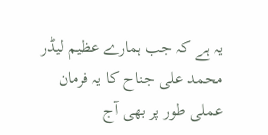یہ ہے کہ جب ہمارے عظیم لیڈر محمد علی جناح کا یہ فرمان عملی طور پر بھی آج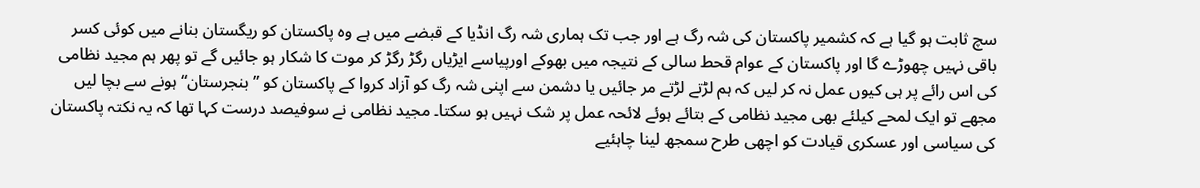سچ ثابت ہو گیا ہے کہ کشمیر پاکستان کی شہ رگ ہے اور جب تک ہماری شہ رگ انڈیا کے قبضے میں ہے وہ پاکستان کو ریگستان بنانے میں کوئی کسر باقی نہیں چھوڑے گا اور پاکستان کے عوام قحط سالی کے نتیجہ میں بھوکے اورپیاسے ایڑیاں رگڑ رگڑ کر موت کا شکار ہو جائیں گے تو پھر ہم مجید نظامی کی اس رائے پر ہی کیوں عمل نہ کر لیں کہ ہم لڑتے لڑتے مر جائیں یا دشمن سے اپنی شہ رگ کو آزاد کروا کے پاکستان کو ”بنجرستان“ ہونے سے بچا لیں مجھے تو ایک لمحے کیلئے بھی مجید نظامی کے بتائے ہوئے لائحہ عمل پر شک نہیں ہو سکتا۔ مجید نظامی نے سوفیصد درست کہا تھا کہ یہ نکتہ پاکستان کی سیاسی اور عسکری قیادت کو اچھی طرح سمجھ لینا چاہئیے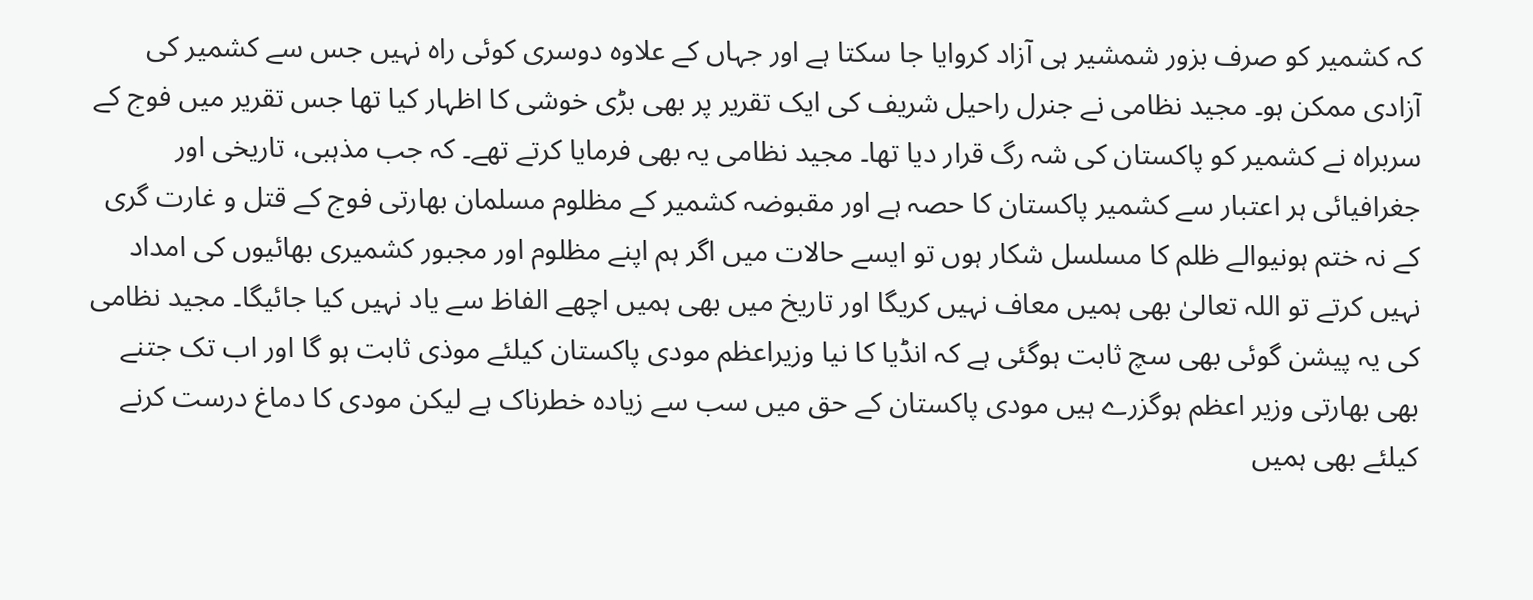کہ کشمیر کو صرف بزور شمشیر ہی آزاد کروایا جا سکتا ہے اور جہاں کے علاوہ دوسری کوئی راہ نہیں جس سے کشمیر کی آزادی ممکن ہو۔ مجید نظامی نے جنرل راحیل شریف کی ایک تقریر پر بھی بڑی خوشی کا اظہار کیا تھا جس تقریر میں فوج کے سربراہ نے کشمیر کو پاکستان کی شہ رگ قرار دیا تھا۔ مجید نظامی یہ بھی فرمایا کرتے تھے۔ کہ جب مذہبی، تاریخی اور جغرافیائی ہر اعتبار سے کشمیر پاکستان کا حصہ ہے اور مقبوضہ کشمیر کے مظلوم مسلمان بھارتی فوج کے قتل و غارت گری کے نہ ختم ہونیوالے ظلم کا مسلسل شکار ہوں تو ایسے حالات میں اگر ہم اپنے مظلوم اور مجبور کشمیری بھائیوں کی امداد نہیں کرتے تو اللہ تعالیٰ بھی ہمیں معاف نہیں کریگا اور تاریخ میں بھی ہمیں اچھے الفاظ سے یاد نہیں کیا جائیگا۔ مجید نظامی کی یہ پیشن گوئی بھی سچ ثابت ہوگئی ہے کہ انڈیا کا نیا وزیراعظم مودی پاکستان کیلئے موذی ثابت ہو گا اور اب تک جتنے بھی بھارتی وزیر اعظم ہوگزرے ہیں مودی پاکستان کے حق میں سب سے زیادہ خطرناک ہے لیکن مودی کا دماغ درست کرنے کیلئے بھی ہمیں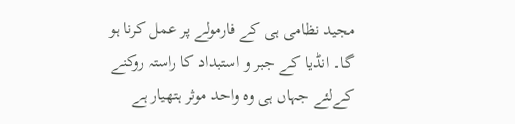مجید نظامی ہی کے فارمولے پر عمل کرنا ہو گا۔ انڈیا کے جبر و استبداد کا راستہ روکنے کےلئے جہاں ہی وہ واحد موثر ہتھیار ہے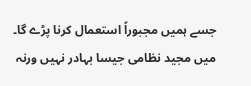جسے ہمیں مجبوراً استعمال کرنا پڑے گا۔ میں مجید نظامی جیسا بہادر نہیں ورنہ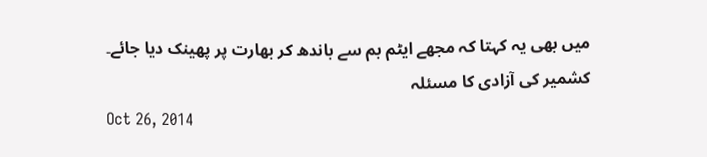میں بھی یہ کہتا کہ مجھے ایٹم بم سے باندھ کر بھارت پر پھینک دیا جائے۔
کشمیر کی آزادی کا مسئلہ
Oct 26, 2014